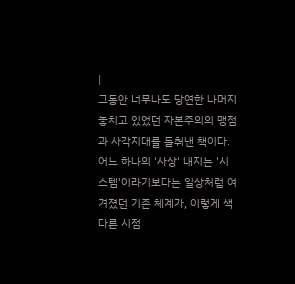|
그동안 너무나도 당연한 나머지 놓치고 있었던 자본주의의 맹점과 사각지대를 들춰낸 책이다. 어느 하나의 '사상' 내지는 '시스템'이라기보다는 일상처럼 여겨졌던 기존 체계가, 이렇게 색다른 시점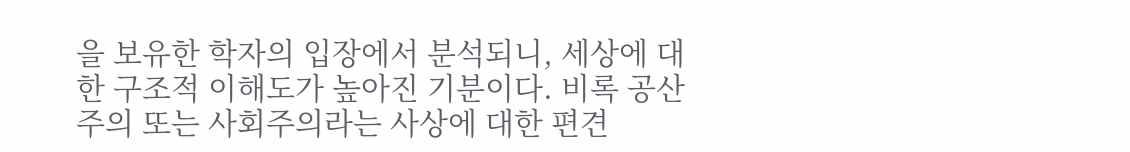을 보유한 학자의 입장에서 분석되니, 세상에 대한 구조적 이해도가 높아진 기분이다. 비록 공산주의 또는 사회주의라는 사상에 대한 편견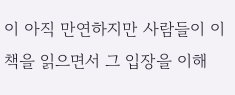이 아직 만연하지만 사람들이 이 책을 읽으면서 그 입장을 이해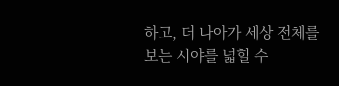하고, 더 나아가 세상 전체를 보는 시야를 넓힐 수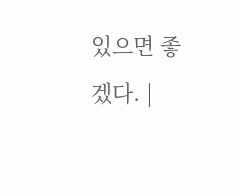있으면 좋겠다. |